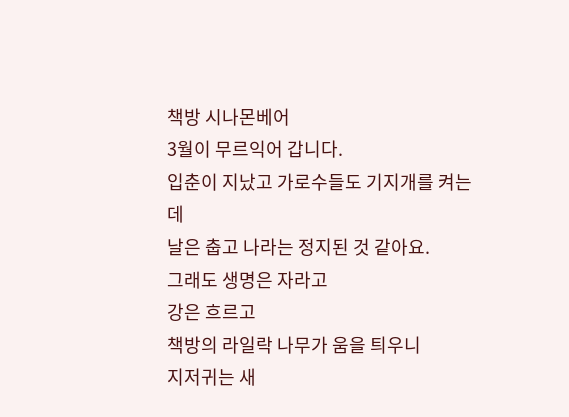책방 시나몬베어
3월이 무르익어 갑니다.
입춘이 지났고 가로수들도 기지개를 켜는데
날은 춥고 나라는 정지된 것 같아요.
그래도 생명은 자라고
강은 흐르고
책방의 라일락 나무가 움을 틔우니
지저귀는 새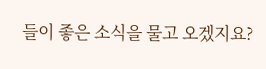들이 좋은 소식을 물고 오겠지요?